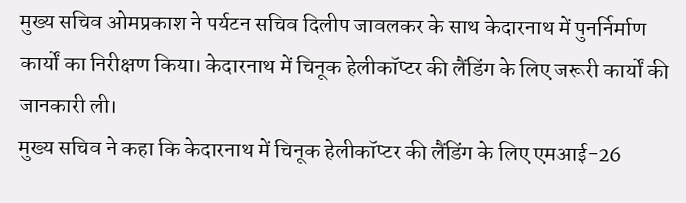मुख्य सचिव ओमप्रकाश ने पर्यटन सचिव दिलीप जावलकर के साथ केदारनाथ में पुनर्निर्माण कार्यों का निरीक्षण किया। केदारनाथ में चिनूक हेलीकॉप्टर की लैंडिंग के लिए जरूरी कार्यों की जानकारी ली।
मुख्य सचिव ने कहा कि केदारनाथ में चिनूक हेलीकॉप्टर की लैंडिंग के लिए एमआई-26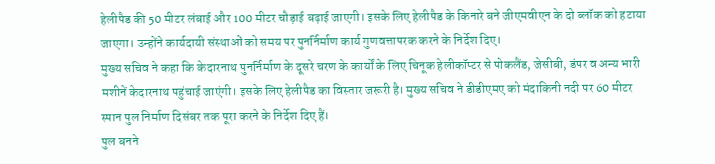हेलीपैड की 50 मीटर लंबाई और 100 मीटर चौड़ाई बढ़ाई जाएगी। इसके लिए हेलीपैड के किनारे बने जीएमवीएन के दो ब्लॉक को हटाया जाएगा। उन्होंने कार्यदायी संस्थाओं को समय पर पुनर्निर्माण कार्य गुणवत्तापरक करने के निर्देश दिए।
मुख्य सचिव ने कहा कि केदारनाथ पुनर्निर्माण के दूसरे चरण के कार्यों के लिए चिनूक हेलीकॉप्टर से पोकलैंड, जेसीबी, डंपर व अन्य भारी मशीनें केदारनाथ पहुंचाई जाएंगी। इसके लिए हेलीपैड का विस्तार जरूरी है। मुख्य सचिव ने डीडीएमए को मंदाकिनी नदी पर 60 मीटर स्पान पुल निर्माण दिसंबर तक पूरा करने के निर्देश दिए हैं।
पुल बनने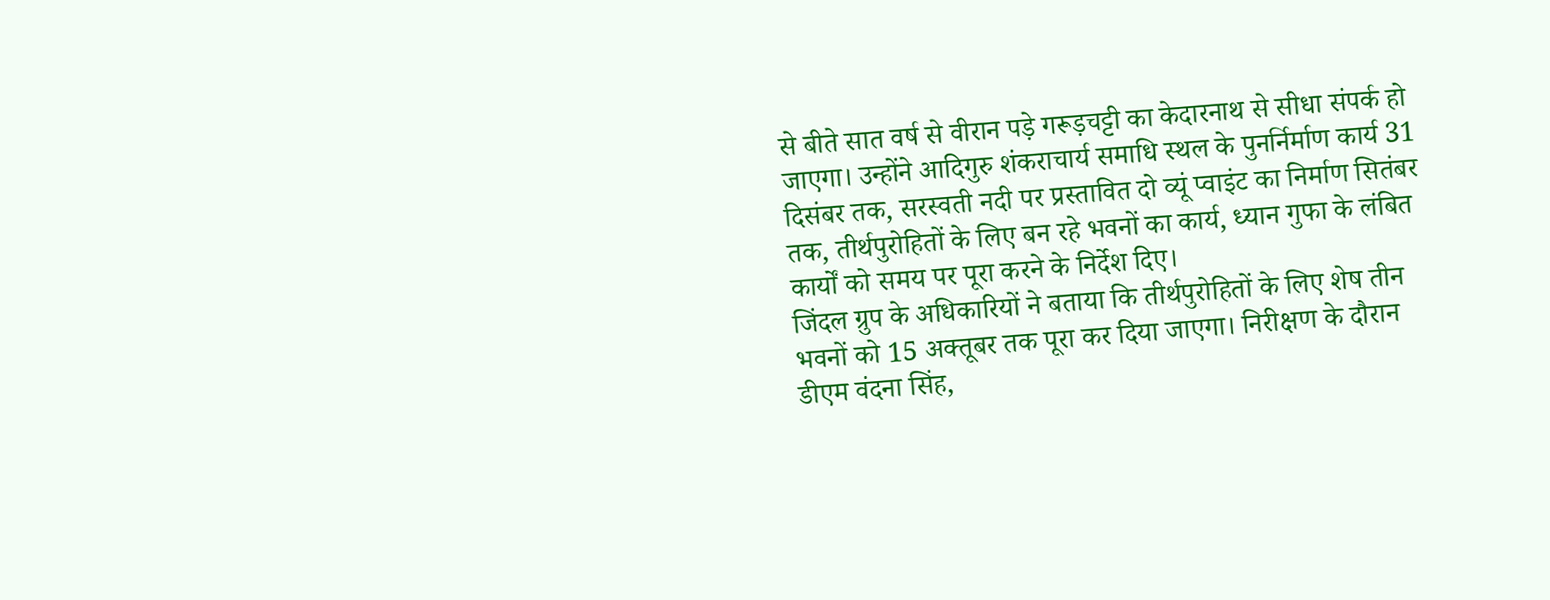से बीते सात वर्ष से वीरान पड़े गरूड़चट्टी का केदारनाथ से सीधा संपर्क हो जाएगा। उन्होंने आदिगुरु शंकराचार्य समाधि स्थल के पुनर्निर्माण कार्य 31 दिसंबर तक, सरस्वती नदी पर प्रस्तावित दो व्यूं प्वाइंट का निर्माण सितंबर तक, तीर्थपुरोहितों के लिए बन रहे भवनों का कार्य, ध्यान गुफा के लंबित कार्यों को समय पर पूरा करने के निर्देश दिए।
जिंदल ग्रुप के अधिकारियों ने बताया कि तीर्थपुरोहितों के लिए शेष तीन भवनों को 15 अक्तूबर तक पूरा कर दिया जाएगा। निरीक्षण के दौरान डीएम वंदना सिंह,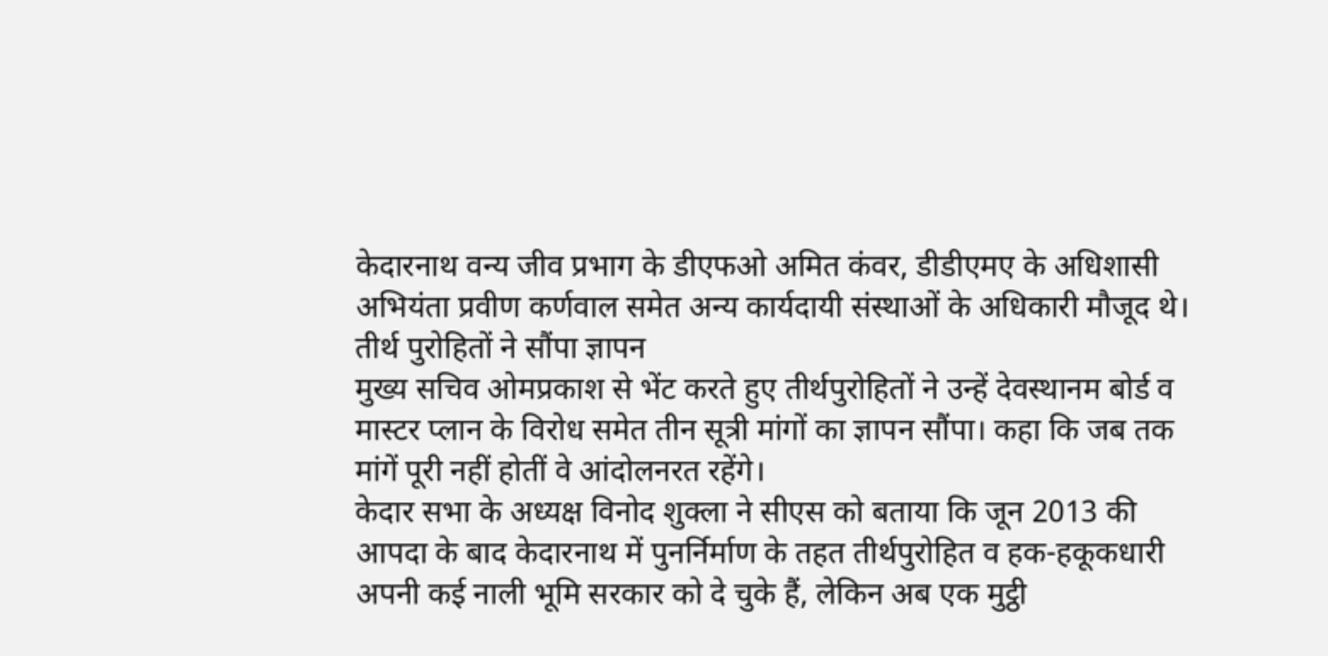केदारनाथ वन्य जीव प्रभाग के डीएफओ अमित कंवर, डीडीएमए के अधिशासी अभियंता प्रवीण कर्णवाल समेत अन्य कार्यदायी संस्थाओं के अधिकारी मौजूद थे।
तीर्थ पुरोहितों ने सौंपा ज्ञापन
मुख्य सचिव ओमप्रकाश से भेंट करते हुए तीर्थपुरोहितों ने उन्हें देवस्थानम बोर्ड व मास्टर प्लान के विरोध समेत तीन सूत्री मांगों का ज्ञापन सौंपा। कहा कि जब तक मांगें पूरी नहीं होतीं वे आंदोलनरत रहेंगे।
केदार सभा के अध्यक्ष विनोद शुक्ला ने सीएस को बताया कि जून 2013 की आपदा के बाद केदारनाथ में पुनर्निर्माण के तहत तीर्थपुरोहित व हक-हकूकधारी अपनी कई नाली भूमि सरकार को दे चुके हैं, लेकिन अब एक मुट्ठी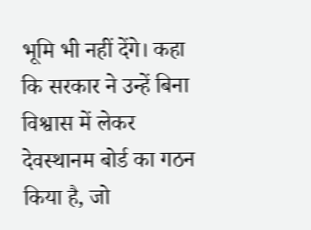भूमि भी नहीं देंगे। कहा कि सरकार ने उन्हें बिना विश्वास में लेकर देवस्थानम बोर्ड का गठन किया है, जो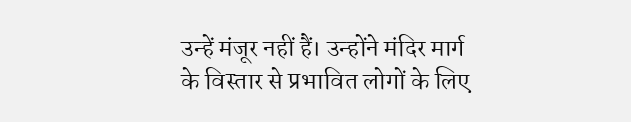उन्हें मंजूर नहीं हैं। उन्होंने मंदिर मार्ग के विस्तार से प्रभावित लोगों के लिए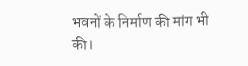भवनों के निर्माण की मांग भी की।